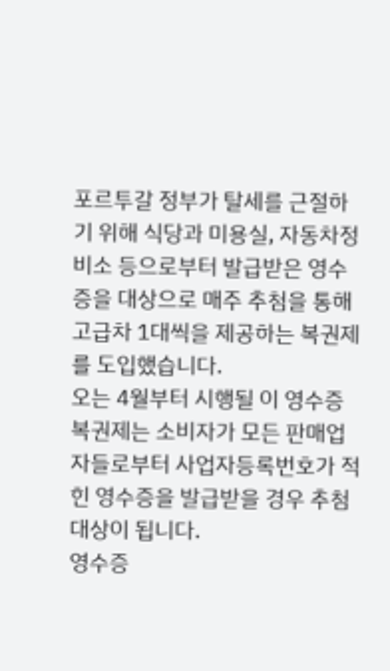포르투갈 정부가 탈세를 근절하기 위해 식당과 미용실, 자동차정비소 등으로부터 발급받은 영수증을 대상으로 매주 추첨을 통해 고급차 1대씩을 제공하는 복권제를 도입했습니다.
오는 4월부터 시행될 이 영수증 복권제는 소비자가 모든 판매업자들로부터 사업자등록번호가 적힌 영수증을 발급받을 경우 추첨대상이 됩니다.
영수증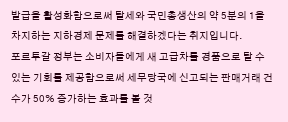발급을 활성화함으로써 탈세와 국민총생산의 약 5분의 1을 차지하는 지하경제 문제를 해결하겠다는 취지입니다.
포르투갈 정부는 소비자들에게 새 고급차를 경품으로 탈 수 있는 기회를 제공함으로써 세무당국에 신고되는 판매거래 건수가 50% 증가하는 효과를 볼 것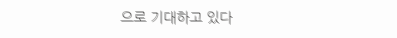으로 기대하고 있다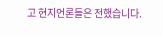고 현지언론들은 전했습니다.